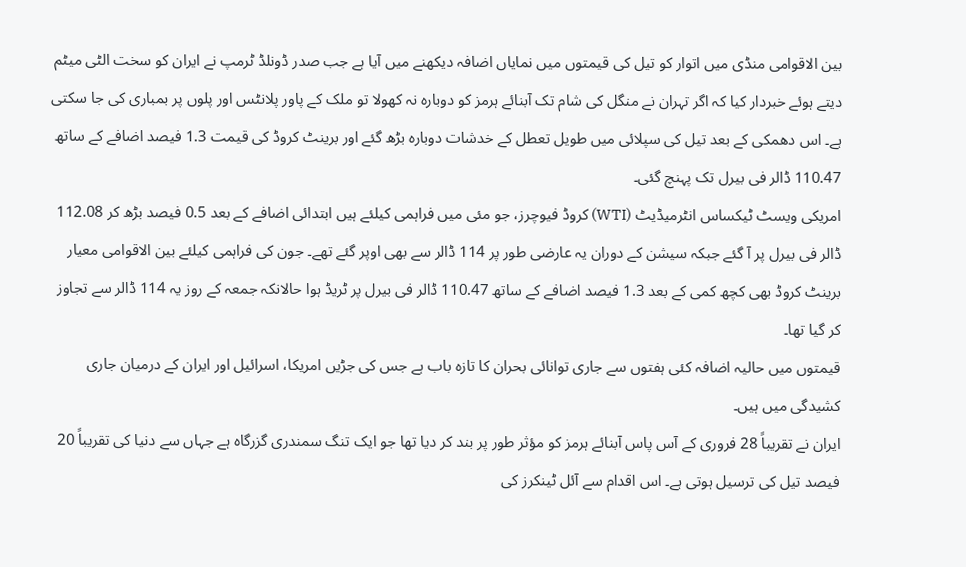بین الاقوامی منڈی میں اتوار کو تیل کی قیمتوں میں نمایاں اضافہ دیکھنے میں آیا ہے جب صدر ڈونلڈ ٹرمپ نے ایران کو سخت الٹی میٹم دیتے ہوئے خبردار کیا کہ اگر تہران نے منگل کی شام تک آبنائے ہرمز کو دوبارہ نہ کھولا تو ملک کے پاور پلانٹس اور پلوں پر بمباری کی جا سکتی ہے۔ اس دھمکی کے بعد تیل کی سپلائی میں طویل تعطل کے خدشات دوبارہ بڑھ گئے اور برینٹ کروڈ کی قیمت 1.3 فیصد اضافے کے ساتھ 110.47 ڈالر فی بیرل تک پہنچ گئی۔
امریکی ویسٹ ٹیکساس انٹرمیڈیٹ (WTI) کروڈ فیوچرز، جو مئی میں فراہمی کیلئے ہیں ابتدائی اضافے کے بعد 0.5 فیصد بڑھ کر 112.08 ڈالر فی بیرل پر آ گئے جبکہ سیشن کے دوران یہ عارضی طور پر 114 ڈالر سے بھی اوپر گئے تھے۔ جون کی فراہمی کیلئے بین الاقوامی معیار برینٹ کروڈ بھی کچھ کمی کے بعد 1.3 فیصد اضافے کے ساتھ 110.47 ڈالر فی بیرل پر ٹریڈ ہوا حالانکہ جمعہ کے روز یہ 114 ڈالر سے تجاوز کر گیا تھا۔
قیمتوں میں حالیہ اضافہ کئی ہفتوں سے جاری توانائی بحران کا تازہ باب ہے جس کی جڑیں امریکا، اسرائیل اور ایران کے درمیان جاری کشیدگی میں ہیں۔
ایران نے تقریباً 28 فروری کے آس پاس آبنائے ہرمز کو مؤثر طور پر بند کر دیا تھا جو ایک تنگ سمندری گزرگاہ ہے جہاں سے دنیا کی تقریباً 20 فیصد تیل کی ترسیل ہوتی ہے۔ اس اقدام سے آئل ٹینکرز کی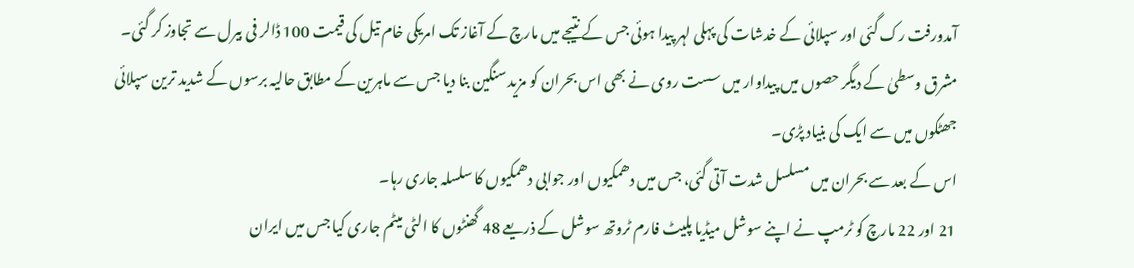آمدورفت رک گئی اور سپلائی کے خدشات کی پہلی لہر پیدا ہوئی جس کے نتیجے میں مارچ کے آغاز تک امریکی خام تیل کی قیمت 100 ڈالر فی بیرل سے تجاوز کر گئی۔
مشرق وسطیٰ کے دیگر حصوں میں پیداوار میں سست روی نے بھی اس بحران کو مزید سنگین بنا دیا جس سے ماہرین کے مطابق حالیہ برسوں کے شدید ترین سپلائی جھٹکوں میں سے ایک کی بنیاد پڑی۔
اس کے بعد سے بحران میں مسلسل شدت آتی گئی، جس میں دھمکیوں اور جوابی دھمکیوں کا سلسلہ جاری رہا۔
21 اور 22 مارچ کو ٹرمپ نے اپنے سوشل میڈیا پلیٹ فارم ٹروتھ سوشل کے ذریعے 48 گھنٹوں کا الٹی میٹم جاری کیا جس میں ایران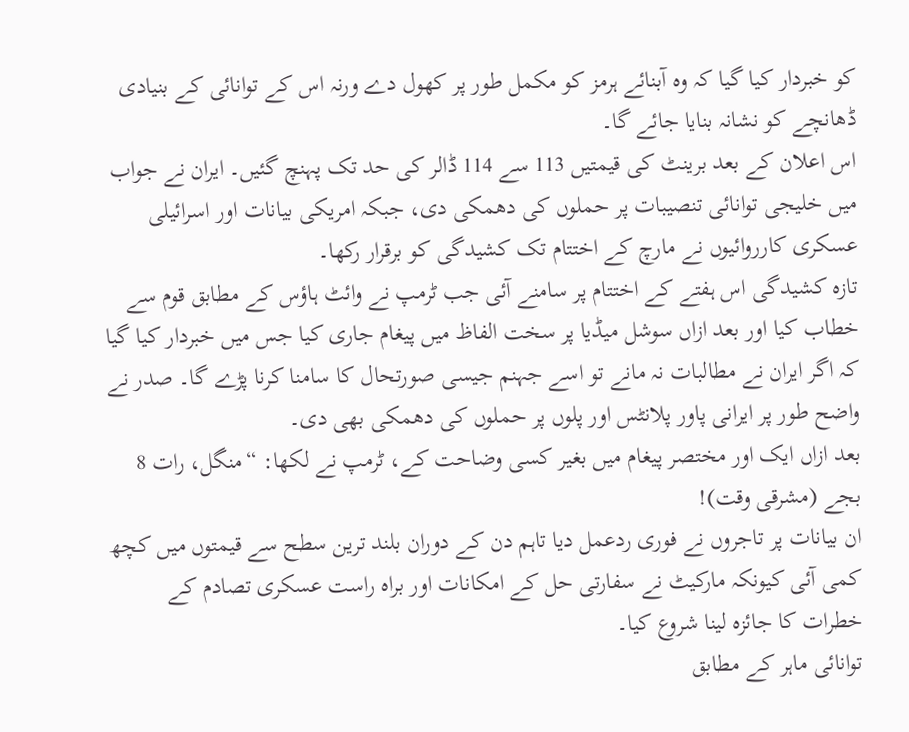کو خبردار کیا گیا کہ وہ آبنائے ہرمز کو مکمل طور پر کھول دے ورنہ اس کے توانائی کے بنیادی ڈھانچے کو نشانہ بنایا جائے گا۔
اس اعلان کے بعد برینٹ کی قیمتیں 113 سے 114 ڈالر کی حد تک پہنچ گئیں۔ ایران نے جواب میں خلیجی توانائی تنصیبات پر حملوں کی دھمکی دی، جبکہ امریکی بیانات اور اسرائیلی عسکری کارروائیوں نے مارچ کے اختتام تک کشیدگی کو برقرار رکھا۔
تازہ کشیدگی اس ہفتے کے اختتام پر سامنے آئی جب ٹرمپ نے وائٹ ہاؤس کے مطابق قوم سے خطاب کیا اور بعد ازاں سوشل میڈیا پر سخت الفاظ میں پیغام جاری کیا جس میں خبردار کیا گیا کہ اگر ایران نے مطالبات نہ مانے تو اسے جہنم جیسی صورتحال کا سامنا کرنا پڑے گا۔ صدر نے واضح طور پر ایرانی پاور پلانٹس اور پلوں پر حملوں کی دھمکی بھی دی۔
بعد ازاں ایک اور مختصر پیغام میں بغیر کسی وضاحت کے، ٹرمپ نے لکھا: “منگل، رات 8 بجے (مشرقی وقت)!
ان بیانات پر تاجروں نے فوری ردعمل دیا تاہم دن کے دوران بلند ترین سطح سے قیمتوں میں کچھ کمی آئی کیونکہ مارکیٹ نے سفارتی حل کے امکانات اور براہ راست عسکری تصادم کے خطرات کا جائزہ لینا شروع کیا۔
توانائی ماہر کے مطابق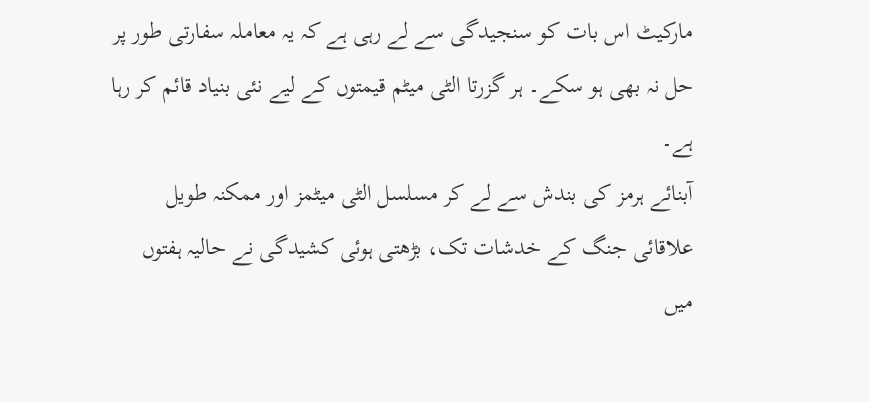مارکیٹ اس بات کو سنجیدگی سے لے رہی ہے کہ یہ معاملہ سفارتی طور پر حل نہ بھی ہو سکے۔ ہر گزرتا الٹی میٹم قیمتوں کے لیے نئی بنیاد قائم کر رہا ہے۔
آبنائے ہرمز کی بندش سے لے کر مسلسل الٹی میٹمز اور ممکنہ طویل علاقائی جنگ کے خدشات تک، بڑھتی ہوئی کشیدگی نے حالیہ ہفتوں میں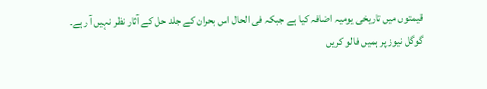قیمتوں میں تاریخی یومیہ اضافہ کیا ہے جبکہ فی الحال اس بحران کے جلد حل کے آثار نظر نہیں آ رہے۔
گوگل نیوز پر ہمیں فالو کریں